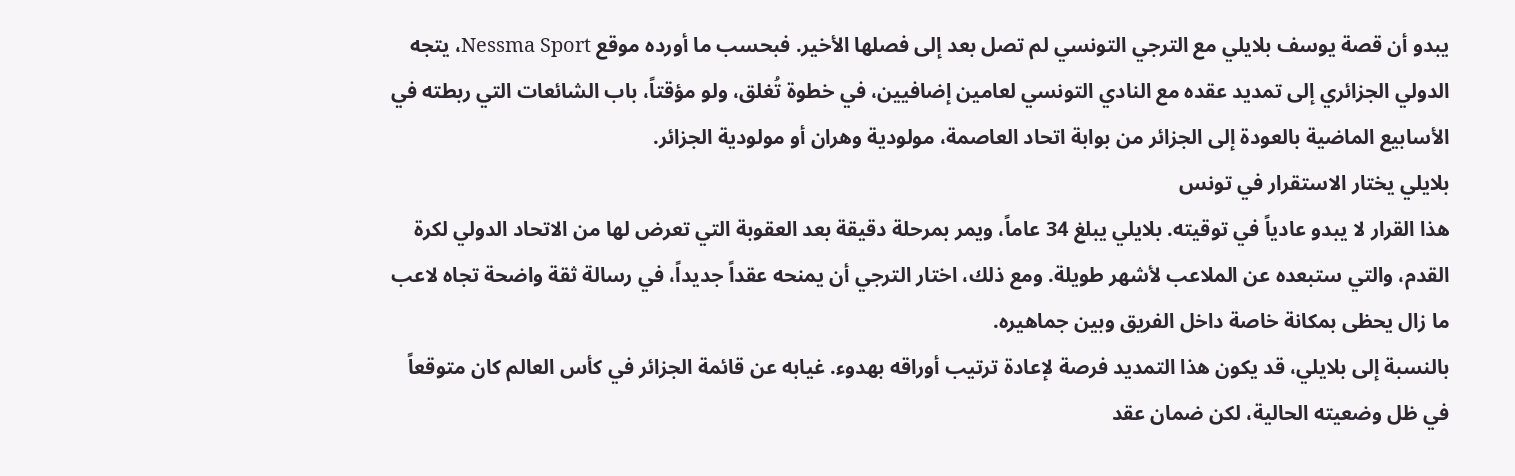يبدو أن قصة يوسف بلايلي مع الترجي التونسي لم تصل بعد إلى فصلها الأخير. فبحسب ما أورده موقع Nessma Sport، يتجه الدولي الجزائري إلى تمديد عقده مع النادي التونسي لعامين إضافيين، في خطوة تُغلق، ولو مؤقتاً، باب الشائعات التي ربطته في الأسابيع الماضية بالعودة إلى الجزائر من بوابة اتحاد العاصمة، مولودية وهران أو مولودية الجزائر.
بلايلي يختار الاستقرار في تونس
هذا القرار لا يبدو عادياً في توقيته. بلايلي يبلغ 34 عاماً، ويمر بمرحلة دقيقة بعد العقوبة التي تعرض لها من الاتحاد الدولي لكرة القدم، والتي ستبعده عن الملاعب لأشهر طويلة. ومع ذلك، اختار الترجي أن يمنحه عقداً جديداً، في رسالة ثقة واضحة تجاه لاعب ما زال يحظى بمكانة خاصة داخل الفريق وبين جماهيره.
بالنسبة إلى بلايلي، قد يكون هذا التمديد فرصة لإعادة ترتيب أوراقه بهدوء. غيابه عن قائمة الجزائر في كأس العالم كان متوقعاً في ظل وضعيته الحالية، لكن ضمان عقد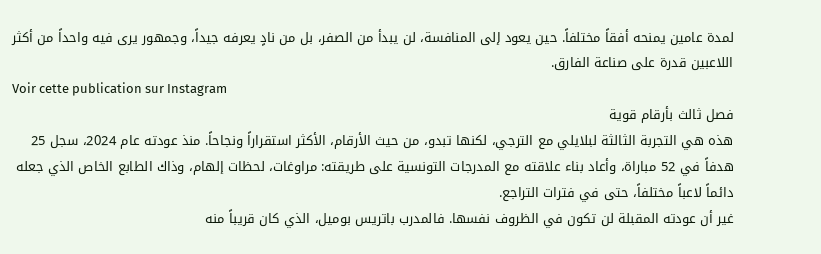لمدة عامين يمنحه أفقاً مختلفاً. حين يعود إلى المنافسة، لن يبدأ من الصفر، بل من نادٍ يعرفه جيداً، وجمهور يرى فيه واحداً من أكثر اللاعبين قدرة على صناعة الفارق.
Voir cette publication sur Instagram
فصل ثالث بأرقام قوية
هذه هي التجربة الثالثة لبلايلي مع الترجي، لكنها تبدو، من حيث الأرقام، الأكثر استقراراً ونجاحاً. منذ عودته عام 2024، سجل 25 هدفاً في 52 مباراة، وأعاد بناء علاقته مع المدرجات التونسية على طريقته: مراوغات، لحظات إلهام، وذاك الطابع الخاص الذي جعله دائماً لاعباً مختلفاً، حتى في فترات التراجع.
غير أن عودته المقبلة لن تكون في الظروف نفسها. فالمدرب باتريس بوميل، الذي كان قريباً منه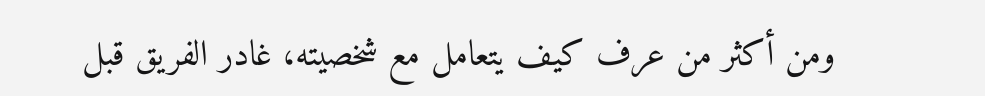ومن أكثر من عرف كيف يتعامل مع شخصيته، غادر الفريق قبل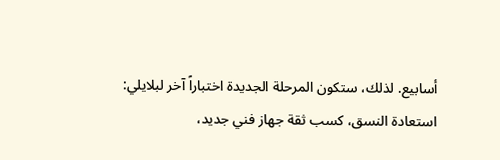أسابيع. لذلك، ستكون المرحلة الجديدة اختباراً آخر لبلايلي: استعادة النسق، كسب ثقة جهاز فني جديد،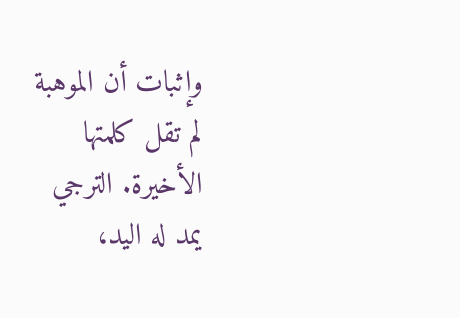وإثبات أن الموهبة لم تقل كلمتها الأخيرة. الترجي يمد له اليد،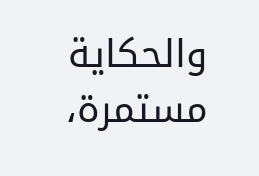والحكاية مستمرة،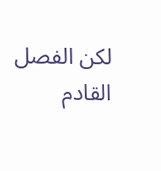لكن الفصل القادم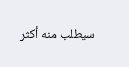سيطلب منه أكثر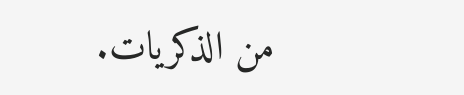من الذكريات.